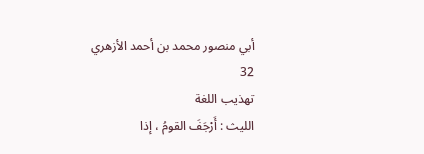أبي منصور محمد بن أحمد الأزهري
32
تهذيب اللغة
الليث : أَرْجَفَ القومُ ، إذا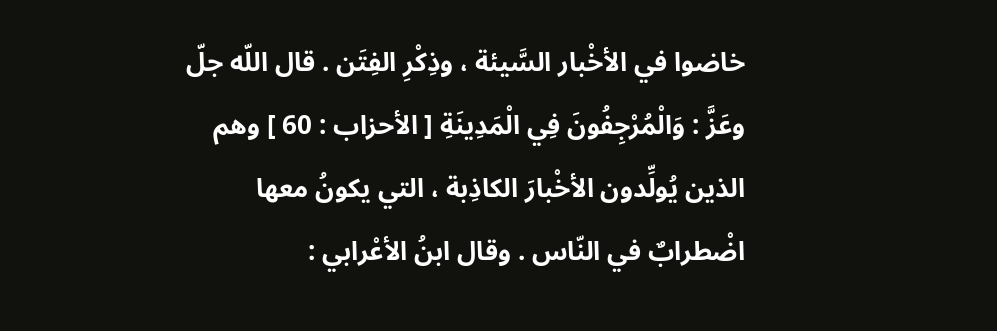خاضوا في الأخْبار السَّيئة ، وذِكْرِ الفِتَن . قال اللّه جلّ وعَزَّ : وَالْمُرْجِفُونَ فِي الْمَدِينَةِ [ الأحزاب : 60 ] وهم الذين يُولِّدون الأخْبارَ الكاذِبة ، التي يكونُ معها اضْطرابٌ في النّاس . وقال ابنُ الأعْرابي :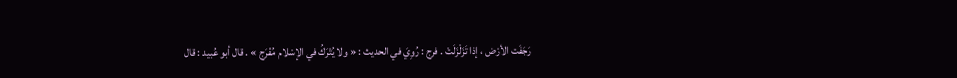رَجَفَت الأرْض ، إذا تَزَلْزَلَتْ . فرج : رُوِيَ في الحديث : « ولا يُتْرَكُ في الإسْلام مُفْرَج » . قال أبو عُبيد : قال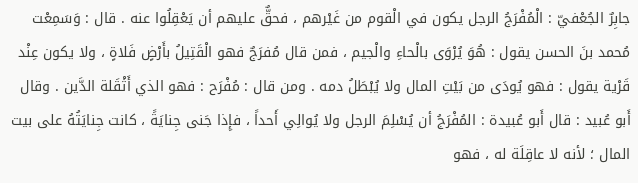جابِرٌ الجُعْفيّ : الْمُفْرَجُ الرجل يكون في الْقوم من غَيْرهم ، فحقٌّ عليهم أن يَعْقِلُوا عنه . قال : وَسَمِعْت مُحمد بنَ الحسن يقول : هُوَ يُرْوَى بالْحاءِ والْجيم ، فمن قال مُفرَجٌ فهو الْقَتِيلُ بأَرْضٍ فَلاةٍ ، ولا يكون عِنْد قَرْية يقول : فهو يُودَى من بَيْتِ المال ولا يُبْطَلُ دمه . ومن قال : مُفْرَح : فهو الذي أَثْقَلة الدَّين . وقال أَبو عُبيد : قال أَبو عُبيدة : المُفْرَجُ أن يُسْلِمَ الرجل ولا يُوالِي أَحداً ، فإِذا جَنى جِنايَةً ، كانت جِنايَتُهُ على بيت المال ؛ لأنه لا عاقِلَة له ، فهو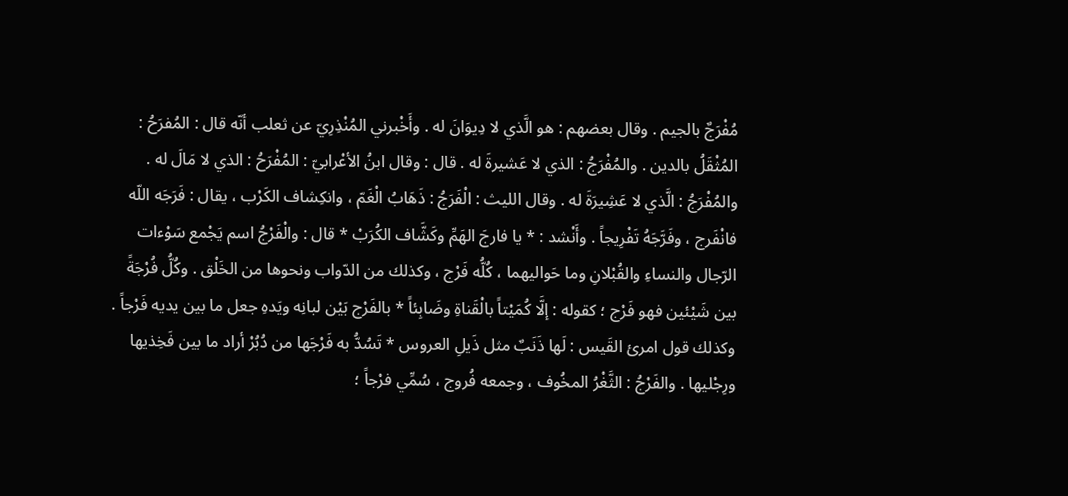مُفْرَجٌ بالجيم . وقال بعضهم : هو الَّذي لا دِيوَانَ له . وأَخْبرني المُنْذِرِيّ عن ثعلب أنّه قال : المُفرَحُ : المُثْقَلُ بالدين . والمُفْرَجُ : الذي لا عَشيرةَ له . قال : وقال ابنُ الأعْرابيّ : المُفْرَحُ : الذي لا مَالَ له . والمُفْرَجُ : الَّذي لا عَشِيرَةَ له . وقال الليث : الْفَرَجُ : ذَهَابُ الْغَمّ ، وانكِشاف الكَرْب ، يقال : فَرَجَه اللّه فانْفَرج ، وفَرَّجَهُ تَفْرِيجاً . وأَنْشد : * يا فارجَ الهَمِّ وكَشَّاف الكُرَبْ * قال : والْفَرْجُ اسم يَجْمع سَوْءات الرّجال والنساءِ والقُبْلانِ وما حَواليهما ، كُلُّه فَرْج ، وكذلك من الدّواب ونحوها من الخَلْق . وكُلُّ فُرْجَةً بين شَيْئين فهو فَرْج ؛ كقوله : إلَّا كُمَيْتاً بالْقَناةِ وضَابِئاً * بالفَرْج بَيْن لبانِه ويَدهِ جعل ما بين يديه فَرْجاً . وكذلك قول امرئ القَيس : لَها ذَنَبٌ مثل ذَيلِ العروس * تَسُدُّ به فَرْجَها من دُبُرْ أراد ما بين فَخِذيها ورِجْليها . والفَرْجُ : الثَّغْرُ المخُوف ، وجمعه فُروج ، سُمِّي فرْجاً ؛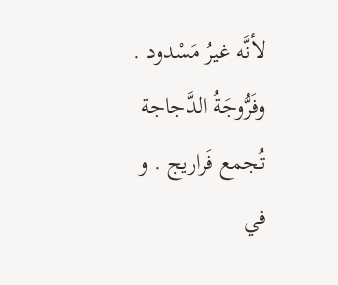لأنَّه غيرُ مَسْدود . وفَرُّوجَةُ الدَّجاجة تُجمع فَراريج . و في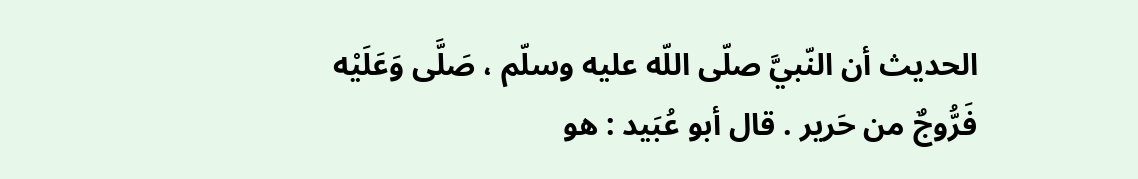الحديث أن النّبيَّ صلّى اللّه عليه وسلّم ، صَلَّى وَعَلَيْه فَرُّوجٌ من حَرير . قال أبو عُبَيد : هو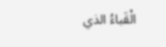الْقَباءُ الذي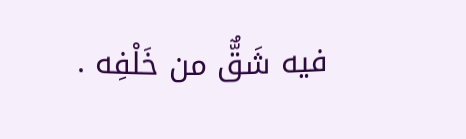فيه شَقٌّ من خَلْفِه .